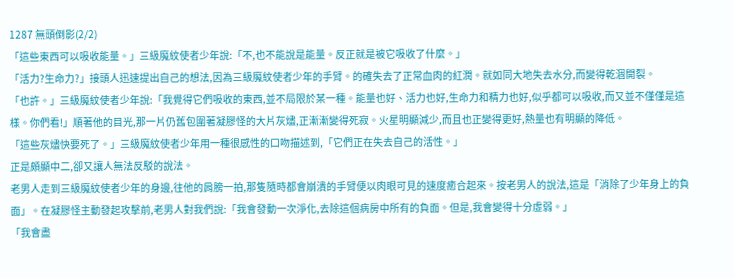1287 無頭倒影(2/2)
「這些東西可以吸收能量。」三級魔紋使者少年說:「不,也不能說是能量。反正就是被它吸收了什麼。」
「活力?生命力?」接頭人迅速提出自己的想法,因為三級魔紋使者少年的手臂。的確失去了正常血肉的紅潤。就如同大地失去水分,而變得乾涸開裂。
「也許。」三級魔紋使者少年說:「我覺得它們吸收的東西,並不局限於某一種。能量也好、活力也好,生命力和精力也好,似乎都可以吸收,而又並不僅僅是這樣。你們看!」順著他的目光,那一片仍舊包圍著凝膠怪的大片灰燼,正漸漸變得死寂。火星明顯減少,而且也正變得更好,熱量也有明顯的降低。
「這些灰燼快要死了。」三級魔紋使者少年用一種很感性的口吻描述到,「它們正在失去自己的活性。」
正是頗顯中二,卻又讓人無法反駁的說法。
老男人走到三級魔紋使者少年的身邊,往他的肩膀一拍,那隻隨時都會崩潰的手臂便以肉眼可見的速度癒合起來。按老男人的說法,這是「消除了少年身上的負面」。在凝膠怪主動發起攻擊前,老男人對我們說:「我會發動一次淨化,去除這個病房中所有的負面。但是,我會變得十分虛弱。」
「我會盡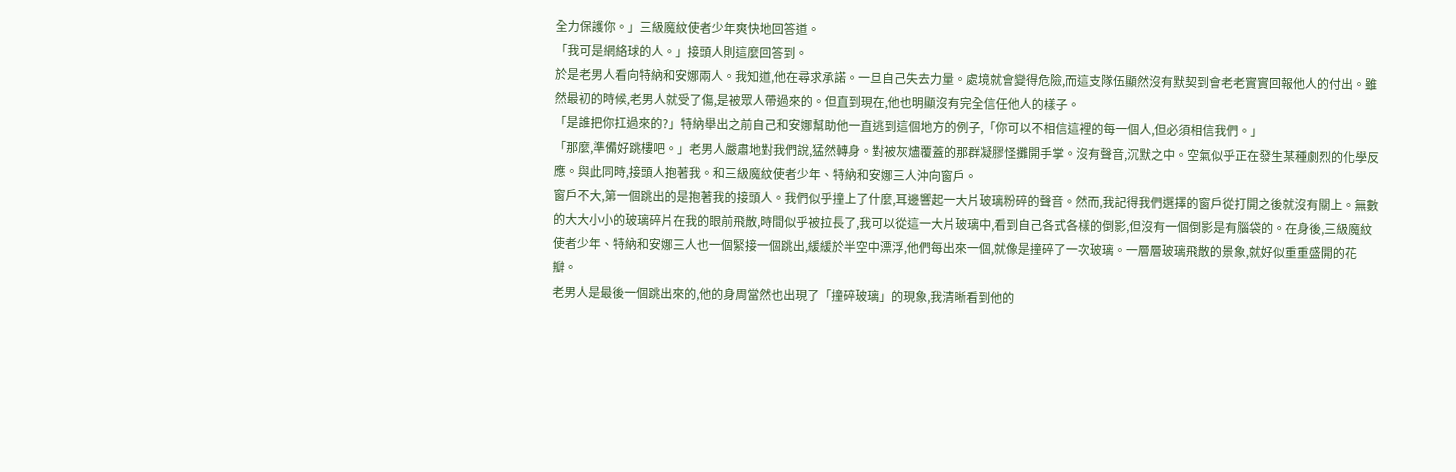全力保護你。」三級魔紋使者少年爽快地回答道。
「我可是網絡球的人。」接頭人則這麼回答到。
於是老男人看向特納和安娜兩人。我知道,他在尋求承諾。一旦自己失去力量。處境就會變得危險,而這支隊伍顯然沒有默契到會老老實實回報他人的付出。雖然最初的時候,老男人就受了傷,是被眾人帶過來的。但直到現在,他也明顯沒有完全信任他人的樣子。
「是誰把你扛過來的?」特納舉出之前自己和安娜幫助他一直逃到這個地方的例子,「你可以不相信這裡的每一個人,但必須相信我們。」
「那麼,準備好跳樓吧。」老男人嚴肅地對我們說,猛然轉身。對被灰燼覆蓋的那群凝膠怪攤開手掌。沒有聲音,沉默之中。空氣似乎正在發生某種劇烈的化學反應。與此同時,接頭人抱著我。和三級魔紋使者少年、特納和安娜三人沖向窗戶。
窗戶不大,第一個跳出的是抱著我的接頭人。我們似乎撞上了什麼,耳邊響起一大片玻璃粉碎的聲音。然而,我記得我們選擇的窗戶從打開之後就沒有關上。無數的大大小小的玻璃碎片在我的眼前飛散,時間似乎被拉長了,我可以從這一大片玻璃中,看到自己各式各樣的倒影,但沒有一個倒影是有腦袋的。在身後,三級魔紋使者少年、特納和安娜三人也一個緊接一個跳出,緩緩於半空中漂浮,他們每出來一個,就像是撞碎了一次玻璃。一層層玻璃飛散的景象,就好似重重盛開的花瓣。
老男人是最後一個跳出來的,他的身周當然也出現了「撞碎玻璃」的現象,我清晰看到他的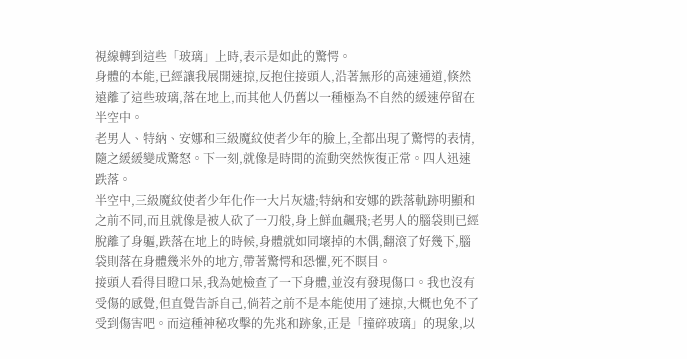視線轉到這些「玻璃」上時,表示是如此的驚愕。
身體的本能,已經讓我展開速掠,反抱住接頭人,沿著無形的高速通道,倏然遠離了這些玻璃,落在地上,而其他人仍舊以一種極為不自然的緩速停留在半空中。
老男人、特納、安娜和三級魔紋使者少年的臉上,全都出現了驚愕的表情,隨之緩緩變成驚怒。下一刻,就像是時間的流動突然恢復正常。四人迅速跌落。
半空中,三級魔紋使者少年化作一大片灰燼;特納和安娜的跌落軌跡明顯和之前不同,而且就像是被人砍了一刀般,身上鮮血飆飛;老男人的腦袋則已經脫離了身軀,跌落在地上的時候,身體就如同壞掉的木偶,翻滾了好幾下,腦袋則落在身體幾米外的地方,帶著驚愕和恐懼,死不瞑目。
接頭人看得目瞪口呆,我為她檢查了一下身體,並沒有發現傷口。我也沒有受傷的感覺,但直覺告訴自己,倘若之前不是本能使用了速掠,大概也免不了受到傷害吧。而這種神秘攻擊的先兆和跡象,正是「撞碎玻璃」的現象,以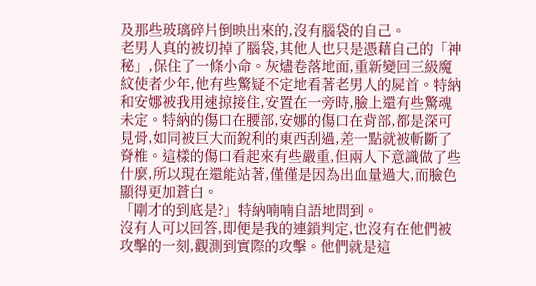及那些玻璃碎片倒映出來的,沒有腦袋的自己。
老男人真的被切掉了腦袋,其他人也只是憑藉自己的「神秘」,保住了一條小命。灰燼卷落地面,重新變回三級魔紋使者少年,他有些驚疑不定地看著老男人的屍首。特納和安娜被我用速掠接住,安置在一旁時,臉上還有些驚魂未定。特納的傷口在腰部,安娜的傷口在背部,都是深可見骨,如同被巨大而銳利的東西刮過,差一點就被斬斷了脊椎。這樣的傷口看起來有些嚴重,但兩人下意識做了些什麼,所以現在還能站著,僅僅是因為出血量過大,而臉色顯得更加蒼白。
「剛才的到底是?」特納喃喃自語地問到。
沒有人可以回答,即便是我的連鎖判定,也沒有在他們被攻擊的一刻,觀測到實際的攻擊。他們就是這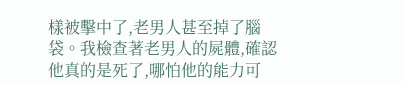樣被擊中了,老男人甚至掉了腦袋。我檢查著老男人的屍體,確認他真的是死了,哪怕他的能力可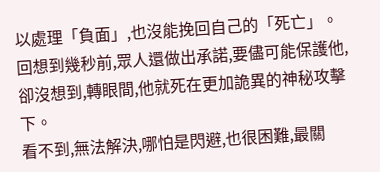以處理「負面」,也沒能挽回自己的「死亡」。回想到幾秒前,眾人還做出承諾,要儘可能保護他,卻沒想到,轉眼間,他就死在更加詭異的神秘攻擊下。
看不到,無法解決,哪怕是閃避,也很困難,最關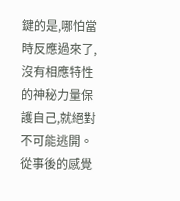鍵的是,哪怕當時反應過來了,沒有相應特性的神秘力量保護自己,就絕對不可能逃開。從事後的感覺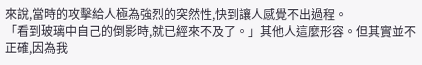來說,當時的攻擊給人極為強烈的突然性,快到讓人感覺不出過程。
「看到玻璃中自己的倒影時,就已經來不及了。」其他人這麼形容。但其實並不正確,因為我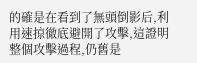的確是在看到了無頭倒影后,利用速掠徹底避開了攻擊,這證明整個攻擊過程,仍舊是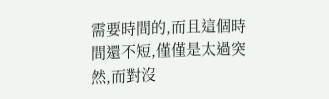需要時間的,而且這個時間還不短,僅僅是太過突然,而對沒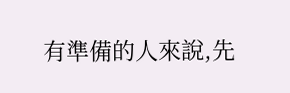有準備的人來說,先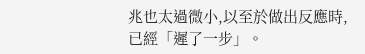兆也太過微小,以至於做出反應時,已經「遲了一步」。